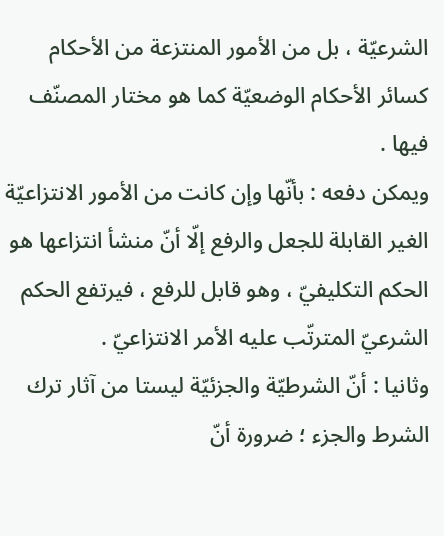الشرعيّة ، بل من الأمور المنتزعة من الأحكام كسائر الأحكام الوضعيّة كما هو مختار المصنّف فيها .
ويمكن دفعه : بأنّها وإن كانت من الأمور الانتزاعيّة الغير القابلة للجعل والرفع إلّا أنّ منشأ انتزاعها هو الحكم التكليفيّ ، وهو قابل للرفع ، فيرتفع الحكم الشرعيّ المترتّب عليه الأمر الانتزاعيّ .
وثانيا : أنّ الشرطيّة والجزئيّة ليستا من آثار ترك الشرط والجزء ؛ ضرورة أنّ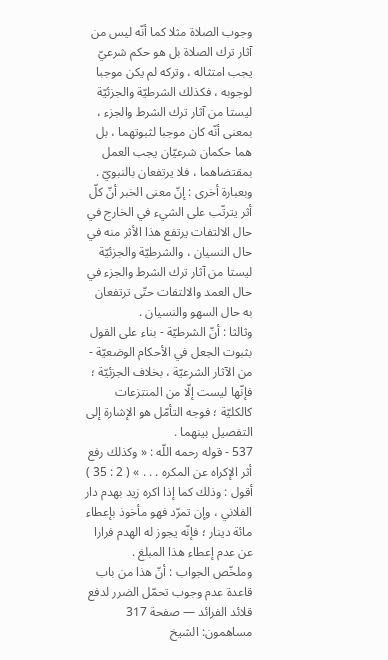وجوب الصلاة مثلا كما أنّه ليس من آثار ترك الصلاة بل هو حكم شرعيّ يجب امتثاله ، وتركه لم يكن موجبا لوجوبه ، فكذلك الشرطيّة والجزئيّة ليستا من آثار ترك الشرط والجزء ، بمعنى أنّه كان موجبا لثبوتهما ، بل هما حكمان شرعيّان يجب العمل بمقتضاهما ، فلا يرتفعان بالنبويّ .
وبعبارة أخرى : إنّ معنى الخبر أنّ كلّ أثر يترتّب على الشيء في الخارج في حال الالتفات يرتفع هذا الأثر منه في حال النسيان ، والشرطيّة والجزئيّة ليستا من آثار ترك الشرط والجزء في حال العمد والالتفات حتّى ترتفعان به حال السهو والنسيان .
وثالثا : أنّ الشرطيّة - بناء على القول بثبوت الجعل في الأحكام الوضعيّة - من الآثار الشرعيّة ، بخلاف الجزئيّة ؛ فإنّها ليست إلّا من المنتزعات كالكليّة ؛ فوجه التأمّل هو الإشارة إلى التفصيل بينهما .
537 - قوله رحمه اللّه : « وكذلك رفع أثر الإكراه عن المكره . . . » ( 2 : 35 )
أقول : وذلك كما إذا اكره زيد بهدم دار الفلاني ، وإن تمرّد فهو مأخوذ بإعطاء مائة دينار ؛ فإنّه يجوز له الهدم فرارا عن عدم إعطاء هذا المبلغ .
وملخّص الجواب : أنّ هذا من باب قاعدة عدم وجوب تحمّل الضرر لدفع
قلائد الفرائد — صفحة 317
مساهمون: الشيخ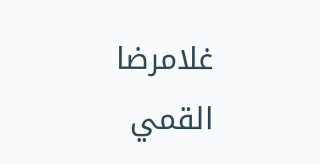غلامرضا القمي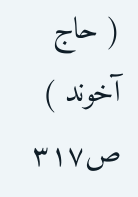( حاج آخوند )
ص٣١٧